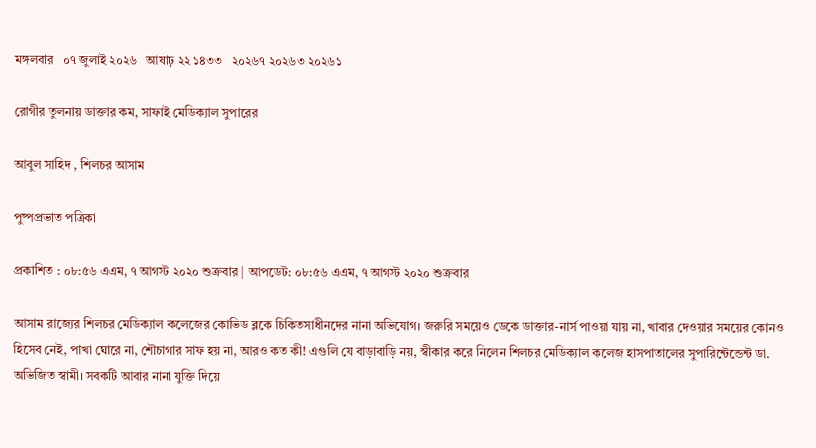মঙ্গলবার   ০৭ জুলাই ২০২৬   আষাঢ় ২২ ১৪৩৩   ২০২৬৭ ২০২৬৩ ২০২৬১

রোগীর তুলনায় ডাক্তার কম, সাফাই মেডিক্যাল সুপারের

আবুল সাহিদ , শিলচর আসাম

পুষ্পপ্রভাত পত্রিকা

প্রকাশিত : ০৮:৫৬ এএম, ৭ আগস্ট ২০২০ শুক্রবার | আপডেট: ০৮:৫৬ এএম, ৭ আগস্ট ২০২০ শুক্রবার

আসাম রাজ্যের শিলচর মেডিক্যাল কলেজের কোভিড ব্লকে চিকিতসাধীনদের নানা অভিযোগ। জরুরি সময়েও ডেকে ডাক্তার-নার্স পাওয়া যায় না, খাবার দেওয়ার সময়ের কোনও হিসেব নেই, পাখা ঘোরে না, শৌচাগার সাফ হয় না, আরও কত কী! এগুলি যে বাড়াবাড়ি নয়, স্বীকার করে নিলেন শিলচর মেডিক্যাল কলেজ হাসপাতালের সুপারিন্টেন্ডেন্ট ডা. অভিজিত স্বামী। সবকটি আবার নানা যুক্তি দিয়ে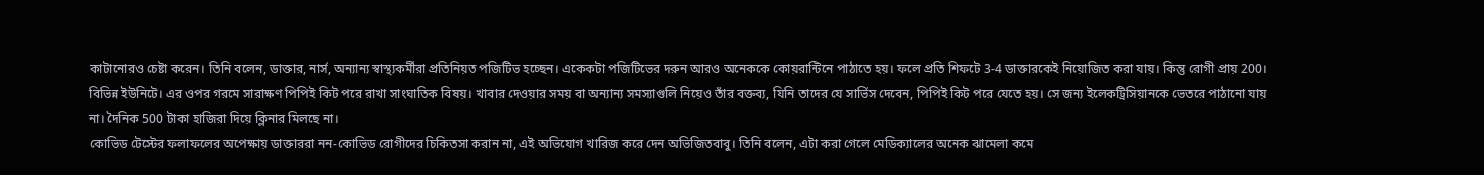কাটানোরও চেষ্টা করেন। তিনি বলেন, ডাক্তার, নার্স, অন্যান্য স্বাস্থ্যকর্মীরা প্রতিনিয়ত পজিটিভ হচ্ছেন। একেকটা পজিটিভের দরুন আরও অনেককে কোয়রান্টিনে পাঠাতে হয়। ফলে প্রতি শিফটে 3-4 ডাক্তারকেই নিয়োজিত করা যায়। কিন্তু রোগী প্রায় 200। বিভিন্ন ইউনিটে। এর ওপর গরমে সারাক্ষণ পিপিই কিট পরে রাখা সাংঘাতিক বিষয়। খাবার দেওয়ার সময় বা অন্যান্য সমস্যাগুলি নিয়েও তাঁর বক্তব্য, যিনি তাদের যে সার্ভিস দেবেন, পিপিই কিট পরে যেতে হয়। সে জন্য ইলেকট্রিসিয়ানকে ভেতরে পাঠানো যায় না। দৈনিক 500 টাকা হাজিরা দিয়ে ক্লিনার মিলছে না।
কোভিড টেস্টের ফলাফলের অপেক্ষায় ডাক্তাররা নন-কোভিড রোগীদের চিকিতসা করান না, এই অভিযোগ খারিজ করে দেন অভিজিতবাবু। তিনি বলেন, এটা করা গেলে মেডিক্যালের অনেক ঝামেলা কমে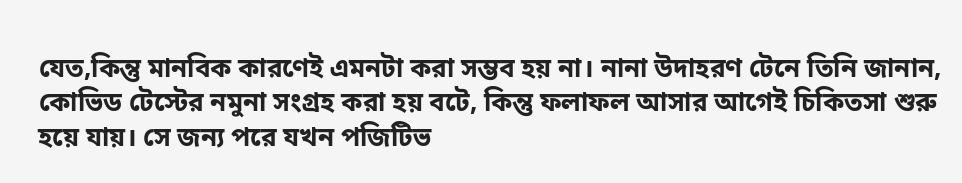যেত,কিন্তু মানবিক কারণেই এমনটা করা সম্ভব হয় না। নানা উদাহরণ টেনে তিনি জানান, কোভিড টেস্টের নমুনা সংগ্রহ করা হয় বটে, কিন্তু ফলাফল আসার আগেই চিকিতসা শুরু হয়ে যায়। সে জন্য পরে যখন পজিটিভ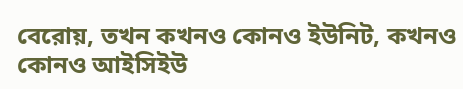বেরোয়, তখন কখনও কোনও ইউনিট, কখনও কোনও আইসিইউ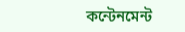কন্টেনমেন্ট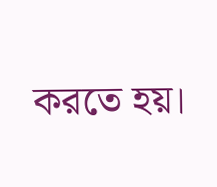করতে হয়।